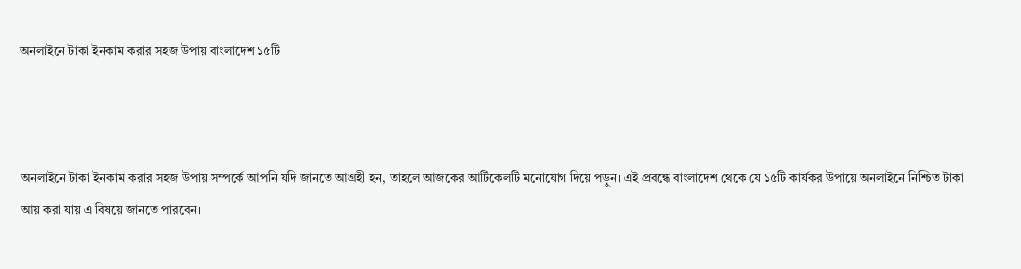অনলাইনে টাকা ইনকাম করার সহজ উপায় বাংলাদেশ ১৫টি



অনলাইনে টাকা ইনকাম করার সহজ উপায় সম্পর্কে আপনি যদি জানতে আগ্রহী হন, তাহলে আজকের আর্টিকেলটি মনোযোগ দিয়ে পড়ুন। এই প্রবন্ধে বাংলাদেশ থেকে যে ১৫টি কার্যকর উপায়ে অনলাইনে নিশ্চিত টাকা আয় করা যায় এ বিষয়ে জানতে পারবেন।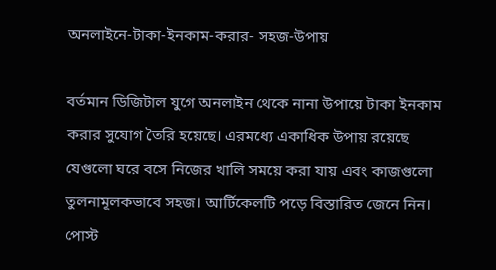অনলাইনে-টাকা-ইনকাম-করার- সহজ-উপায়

বর্তমান ডিজিটাল যুগে অনলাইন থেকে নানা উপায়ে টাকা ইনকাম করার সুযোগ তৈরি হয়েছে। এরমধ্যে একাধিক উপায় রয়েছে যেগুলো ঘরে বসে নিজের খালি সময়ে করা যায় এবং কাজগুলো তুলনামূলকভাবে সহজ। আর্টিকেলটি পড়ে বিস্তারিত জেনে নিন। পোস্ট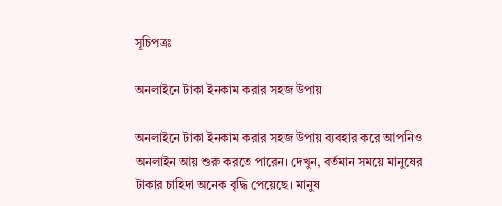সূচিপত্রঃ

অনলাইনে টাকা ইনকাম করার সহজ উপায়

অনলাইনে টাকা ইনকাম করার সহজ উপায় ব্যবহার করে আপনিও অনলাইন আয় শুরু করতে পারেন। দেখুন, বর্তমান সময়ে মানুষের টাকার চাহিদা অনেক বৃদ্ধি পেয়েছে। মানুষ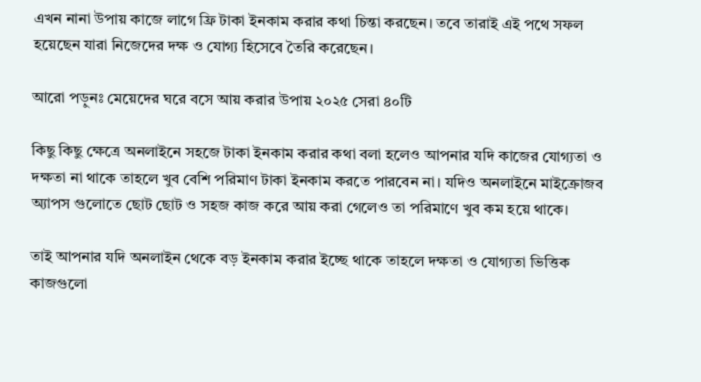এখন নানা উপায় কাজে লাগে ফ্রি টাকা ইনকাম করার কথা চিন্তা করছেন। তবে তারাই এই পথে সফল হয়েছেন যারা নিজেদের দক্ষ ও যোগ্য হিসেবে তৈরি করেছেন।

আরো পড়ুনঃ মেয়েদের ঘরে বসে আয় করার উপায় ২০২৫ সেরা ৪০টি

কিছু কিছু ক্ষেত্রে অনলাইনে সহজে টাকা ইনকাম করার কথা বলা হলেও আপনার যদি কাজের যোগ্যতা ও দক্ষতা না থাকে তাহলে খুব বেশি পরিমাণ টাকা ইনকাম করতে পারবেন না। যদিও অনলাইনে মাইক্রোজব অ্যাপস গুলোতে ছোট ছোট ও সহজ কাজ করে আয় করা গেলেও তা পরিমাণে খুব কম হয়ে থাকে।

তাই আপনার যদি অনলাইন থেকে বড় ইনকাম করার ইচ্ছে থাকে তাহলে দক্ষতা ও যোগ্যতা ভিত্তিক কাজগুলো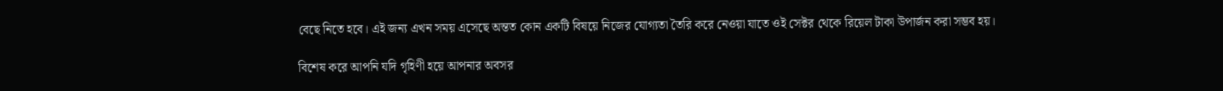বেছে নিতে হবে। এই জন্য এখন সময় এসেছে অন্তত কোন একটি বিষয়ে নিজের যোগ্যতা তৈরি করে নেওয়া যাতে ওই সেক্টর থেকে রিয়েল টাকা উপার্জন করা সম্ভব হয়।

বিশেষ করে আপনি যদি গৃহিণী হয়ে আপনার অবসর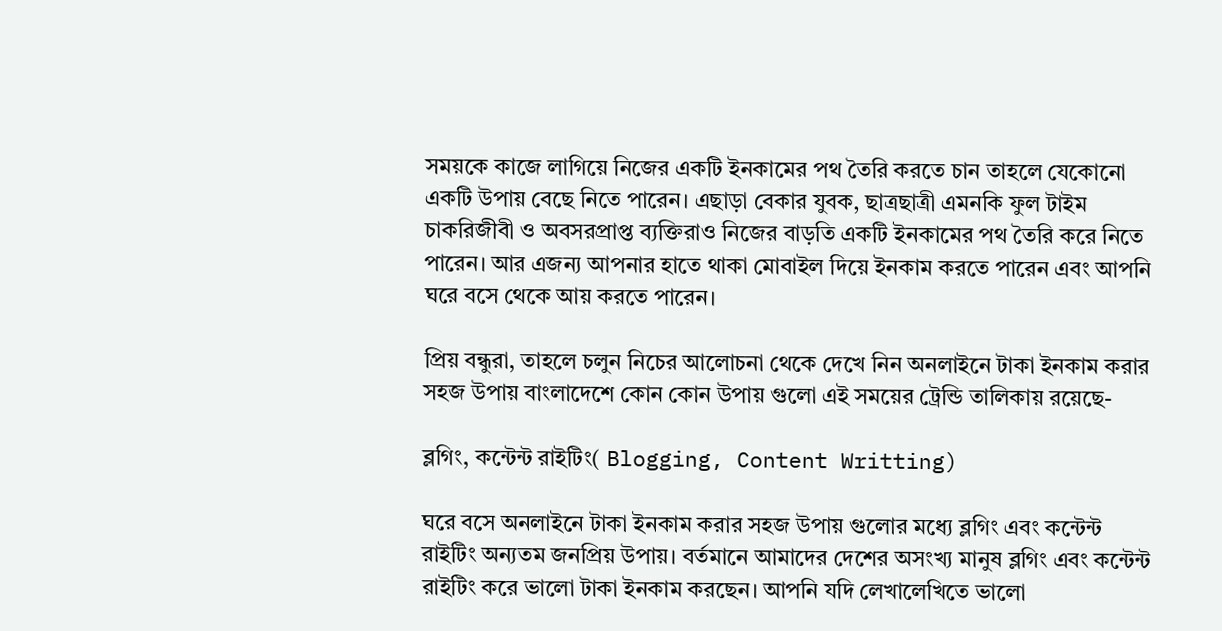সময়কে কাজে লাগিয়ে নিজের একটি ইনকামের পথ তৈরি করতে চান তাহলে যেকোনো একটি উপায় বেছে নিতে পারেন। এছাড়া বেকার যুবক, ছাত্রছাত্রী এমনকি ফুল টাইম চাকরিজীবী ও অবসরপ্রাপ্ত ব্যক্তিরাও নিজের বাড়তি একটি ইনকামের পথ তৈরি করে নিতে পারেন। আর এজন্য আপনার হাতে থাকা মোবাইল দিয়ে ইনকাম করতে পারেন এবং আপনি ঘরে বসে থেকে আয় করতে পারেন।

প্রিয় বন্ধুরা, তাহলে চলুন নিচের আলোচনা থেকে দেখে নিন অনলাইনে টাকা ইনকাম করার সহজ উপায় বাংলাদেশে কোন কোন উপায় গুলো এই সময়ের ট্রেন্ডি তালিকায় রয়েছে-

ব্লগিং, কন্টেন্ট রাইটিং( Blogging, Content Writting)

ঘরে বসে অনলাইনে টাকা ইনকাম করার সহজ উপায় গুলোর মধ্যে ব্লগিং এবং কন্টেন্ট রাইটিং অন্যতম জনপ্রিয় উপায়। বর্তমানে আমাদের দেশের অসংখ্য মানুষ ব্লগিং এবং কন্টেন্ট রাইটিং করে ভালো টাকা ইনকাম করছেন। আপনি যদি লেখালেখিতে ভালো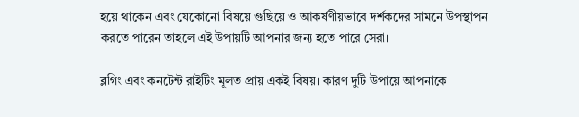হয়ে থাকেন এবং যেকোনো বিষয়ে গুছিয়ে ও আকর্ষণীয়ভাবে দর্শকদের সামনে উপস্থাপন করতে পারেন তাহলে এই উপায়টি আপনার জন্য হতে পারে সেরা।

ব্লগিং এবং কনটেন্ট রাইটিং মূলত প্রায় একই বিষয়। কারণ দুটি উপায়ে আপনাকে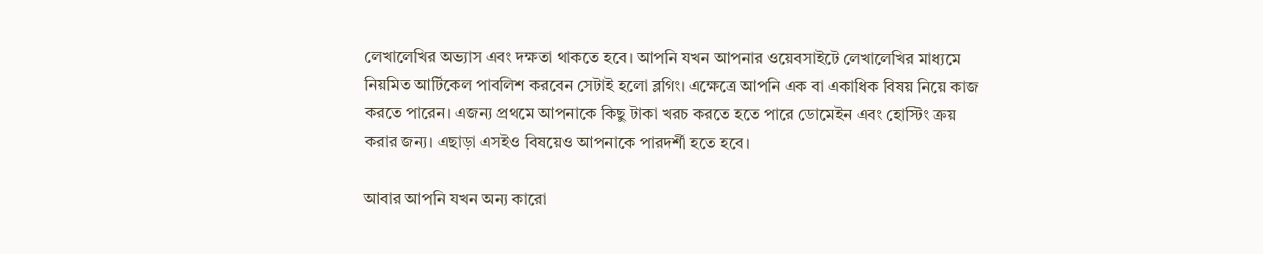লেখালেখির অভ্যাস এবং দক্ষতা থাকতে হবে। আপনি যখন আপনার ওয়েবসাইটে লেখালেখির মাধ্যমে নিয়মিত আর্টিকেল পাবলিশ করবেন সেটাই হলো ব্লগিং। এক্ষেত্রে আপনি এক বা একাধিক বিষয় নিয়ে কাজ করতে পারেন। এজন্য প্রথমে আপনাকে কিছু টাকা খরচ করতে হতে পারে ডোমেইন এবং হোস্টিং ক্রয় করার জন্য। এছাড়া এসইও বিষয়েও আপনাকে পারদর্শী হতে হবে।

আবার আপনি যখন অন্য কারো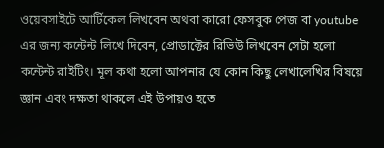ওয়েবসাইটে আর্টিকেল লিখবেন অথবা কারো ফেসবুক পেজ বা youtube এর জন্য কন্টেন্ট লিখে দিবেন, প্রোডাক্টের রিভিউ লিখবেন সেটা হলো কন্টেন্ট রাইটিং। মূল কথা হলো আপনার যে কোন কিছু লেখালেখির বিষয়ে জ্ঞান এবং দক্ষতা থাকলে এই উপায়ও হতে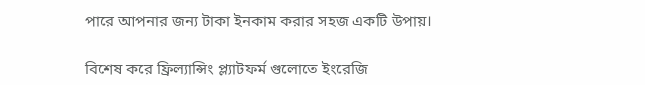পারে আপনার জন্য টাকা ইনকাম করার সহজ একটি উপায়।

বিশেষ করে ফ্রিল্যান্সিং প্ল্যাটফর্ম গুলোতে ইংরেজি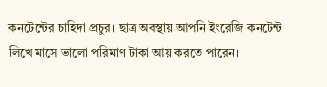কনটেন্টের চাহিদা প্রচুর। ছাত্র অবস্থায় আপনি ইংরেজি কনটেন্ট লিখে মাসে ভালো পরিমাণ টাকা আয় করতে পারেন।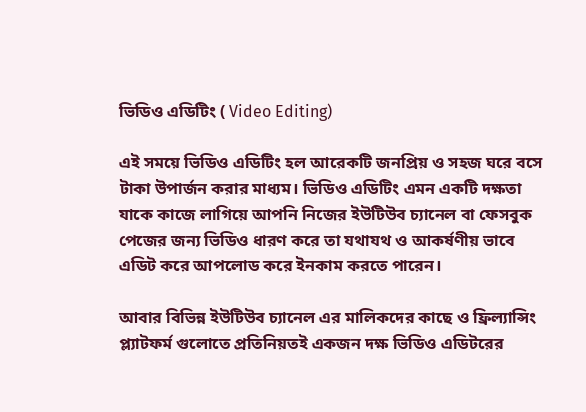ভিডিও এডিটিং ( Video Editing)

এই সময়ে ভিডিও এডিটিং হল আরেকটি জনপ্রিয় ও সহজ ঘরে বসে টাকা উপার্জন করার মাধ্যম। ভিডিও এডিটিং এমন একটি দক্ষতা যাকে কাজে লাগিয়ে আপনি নিজের ইউটিউব চ্যানেল বা ফেসবুক পেজের জন্য ভিডিও ধারণ করে তা যথাযথ ও আকর্ষণীয় ভাবে এডিট করে আপলোড করে ইনকাম করতে পারেন।

আবার বিভিন্ন ইউটিউব চ্যানেল এর মালিকদের কাছে ও ফ্রিল্যান্সিং প্ল্যাটফর্ম গুলোতে প্রতিনিয়তই একজন দক্ষ ভিডিও এডিটরের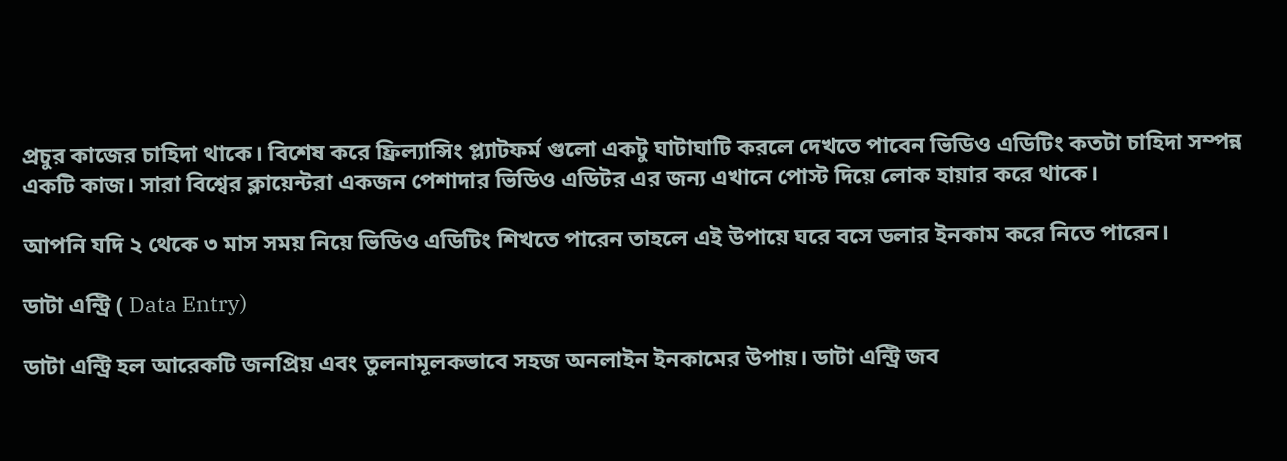প্রচুর কাজের চাহিদা থাকে। বিশেষ করে ফ্রিল্যান্সিং প্ল্যাটফর্ম গুলো একটু ঘাটাঘাটি করলে দেখতে পাবেন ভিডিও এডিটিং কতটা চাহিদা সম্পন্ন একটি কাজ। সারা বিশ্বের ক্লায়েন্টরা একজন পেশাদার ভিডিও এডিটর এর জন্য এখানে পোস্ট দিয়ে লোক হায়ার করে থাকে।

আপনি যদি ২ থেকে ৩ মাস সময় নিয়ে ভিডিও এডিটিং শিখতে পারেন তাহলে এই উপায়ে ঘরে বসে ডলার ইনকাম করে নিতে পারেন।

ডাটা এন্ট্রি ( Data Entry)

ডাটা এন্ট্রি হল আরেকটি জনপ্রিয় এবং তুলনামূলকভাবে সহজ অনলাইন ইনকামের উপায়। ডাটা এন্ট্রি জব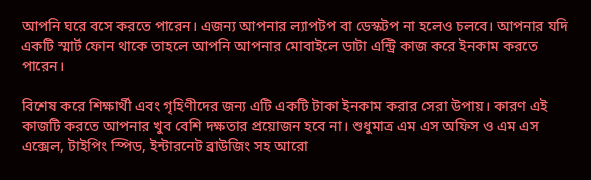আপনি ঘরে বসে করতে পারেন। এজন্য আপনার ল্যাপটপ বা ডেস্কটপ না হলেও চলবে। আপনার যদি একটি স্মার্ট ফোন থাকে তাহলে আপনি আপনার মোবাইলে ডাটা এন্ট্রি কাজ করে ইনকাম করতে পারেন।

বিশেষ করে শিক্ষার্থী এবং গৃহিণীদের জন্য এটি একটি টাকা ইনকাম করার সেরা উপায়। কারণ এই কাজটি করতে আপনার খুব বেশি দক্ষতার প্রয়োজন হবে না। শুধুমাত্র এম এস অফিস ও এম এস এক্সেল, টাইপিং স্পিড, ইন্টারনেট ব্রাউজিং সহ আরো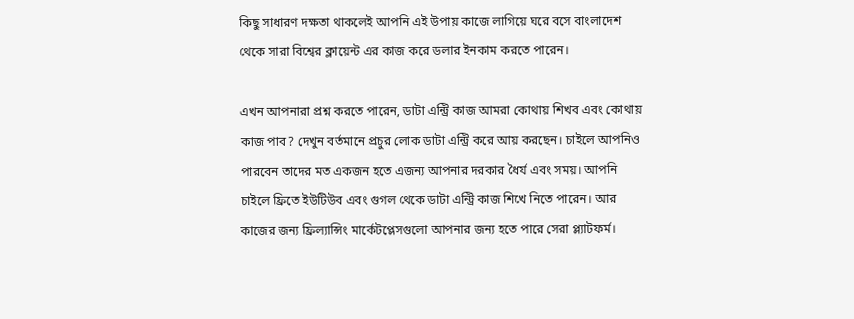কিছু সাধারণ দক্ষতা থাকলেই আপনি এই উপায় কাজে লাগিয়ে ঘরে বসে বাংলাদেশ থেকে সারা বিশ্বের ক্লায়েন্ট এর কাজ করে ডলার ইনকাম করতে পারেন।

এখন আপনারা প্রশ্ন করতে পারেন, ডাটা এন্ট্রি কাজ আমরা কোথায় শিখব এবং কোথায় কাজ পাব? দেখুন বর্তমানে প্রচুর লোক ডাটা এন্ট্রি করে আয় করছেন। চাইলে আপনিও পারবেন তাদের মত একজন হতে এজন্য আপনার দরকার ধৈর্য এবং সময়। আপনি চাইলে ফ্রিতে ইউটিউব এবং গুগল থেকে ডাটা এন্ট্রি কাজ শিখে নিতে পারেন। আর কাজের জন্য ফ্রিল্যান্সিং মার্কেটপ্লেসগুলো আপনার জন্য হতে পারে সেরা প্ল্যাটফর্ম।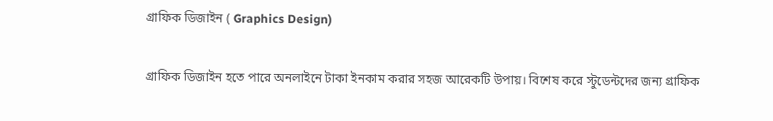গ্রাফিক ডিজাইন ( Graphics Design)

গ্রাফিক ডিজাইন হতে পারে অনলাইনে টাকা ইনকাম করার সহজ আরেকটি উপায়। বিশেষ করে স্টুডেন্টদের জন্য গ্রাফিক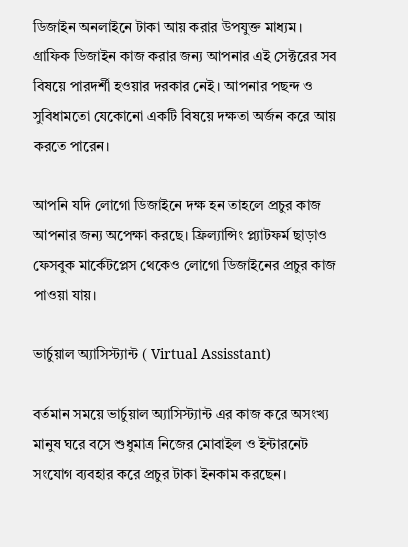ডিজাইন অনলাইনে টাকা আয় করার উপযুক্ত মাধ্যম। গ্রাফিক ডিজাইন কাজ করার জন্য আপনার এই সেক্টরের সব বিষয়ে পারদর্শী হওয়ার দরকার নেই। আপনার পছন্দ ও সুবিধামতো যেকোনো একটি বিষয়ে দক্ষতা অর্জন করে আয় করতে পারেন।

আপনি যদি লোগো ডিজাইনে দক্ষ হন তাহলে প্রচুর কাজ আপনার জন্য অপেক্ষা করছে। ফ্রিল্যান্সিং প্ল্যাটফর্ম ছাড়াও ফেসবুক মার্কেটপ্লেস থেকেও লোগো ডিজাইনের প্রচুর কাজ পাওয়া যায়।

ভার্চুয়াল অ্যাসিস্ট্যান্ট ( Virtual Assisstant)

বর্তমান সময়ে ভার্চুয়াল অ্যাসিস্ট্যান্ট এর কাজ করে অসংখ্য মানুষ ঘরে বসে শুধুমাত্র নিজের মোবাইল ও ইন্টারনেট সংযোগ ব্যবহার করে প্রচুর টাকা ইনকাম করছেন।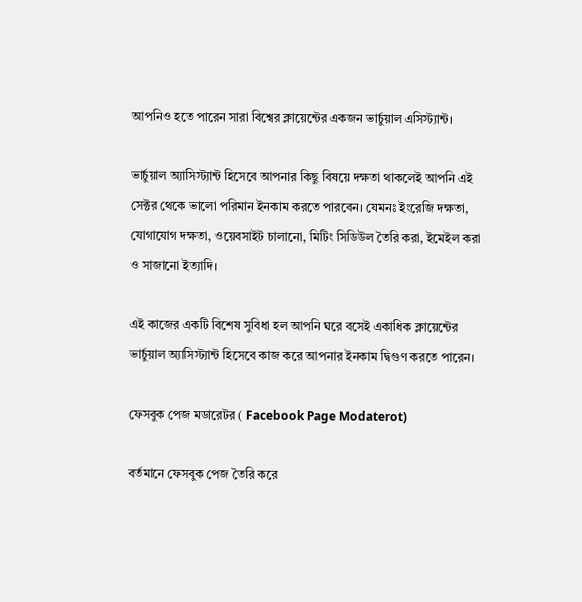আপনিও হতে পারেন সারা বিশ্বের ক্লায়েন্টের একজন ভার্চুয়াল এসিস্ট্যান্ট।

ভার্চুয়াল অ্যাসিস্ট্যান্ট হিসেবে আপনার কিছু বিষয়ে দক্ষতা থাকলেই আপনি এই সেক্টর থেকে ভালো পরিমান ইনকাম করতে পারবেন। যেমনঃ ইংরেজি দক্ষতা, যোগাযোগ দক্ষতা, ওয়েবসাইট চালানো, মিটিং সিডিউল তৈরি করা, ইমেইল করা ও সাজানো ইত্যাদি।

এই কাজের একটি বিশেষ সুবিধা হল আপনি ঘরে বসেই একাধিক ক্লায়েন্টের ভার্চুয়াল অ্যাসিস্ট্যান্ট হিসেবে কাজ করে আপনার ইনকাম দ্বিগুণ করতে পারেন।

ফেসবুক পেজ মডারেটর ( Facebook Page Modaterot)

বর্তমানে ফেসবুক পেজ তৈরি করে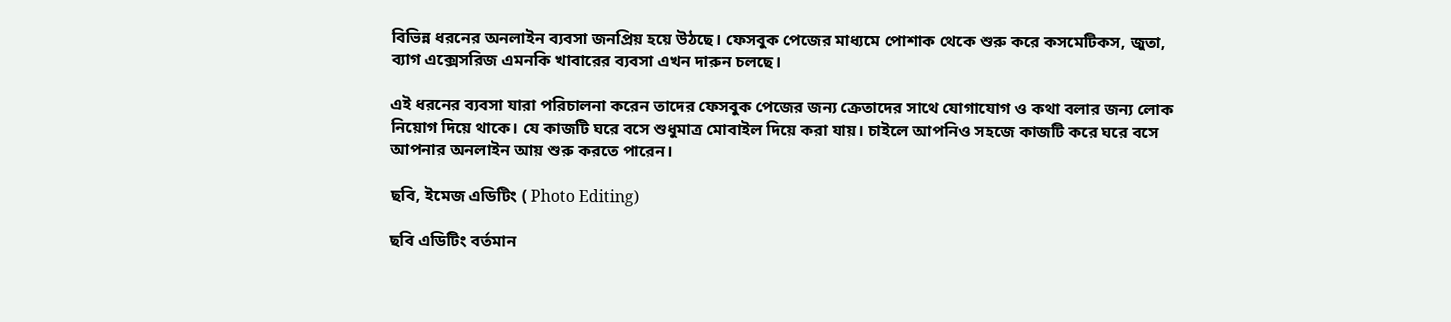বিভিন্ন ধরনের অনলাইন ব্যবসা জনপ্রিয় হয়ে উঠছে। ফেসবুক পেজের মাধ্যমে পোশাক থেকে শুরু করে কসমেটিকস, জুতা, ব্যাগ এক্সেসরিজ এমনকি খাবারের ব্যবসা এখন দারুন চলছে।

এই ধরনের ব্যবসা যারা পরিচালনা করেন তাদের ফেসবুক পেজের জন্য ক্রেতাদের সাথে যোগাযোগ ও কথা বলার জন্য লোক নিয়োগ দিয়ে থাকে। যে কাজটি ঘরে বসে শুধুমাত্র মোবাইল দিয়ে করা যায়। চাইলে আপনিও সহজে কাজটি করে ঘরে বসে আপনার অনলাইন আয় শুরু করতে পারেন।

ছবি, ইমেজ এডিটিং ( Photo Editing)

ছবি এডিটিং বর্তমান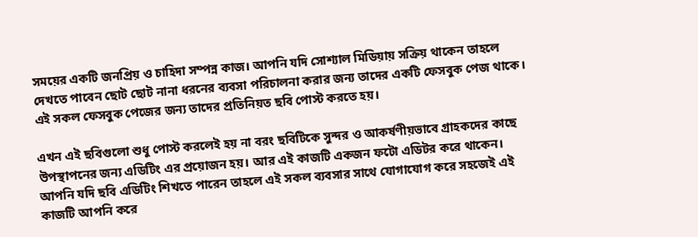সময়ের একটি জনপ্রিয় ও চাহিদা সম্পন্ন কাজ। আপনি যদি সোশ্যাল মিডিয়ায় সক্রিয় থাকেন তাহলে দেখতে পাবেন ছোট ছোট নানা ধরনের ব্যবসা পরিচালনা করার জন্য তাদের একটি ফেসবুক পেজ থাকে। এই সকল ফেসবুক পেজের জন্য তাদের প্রতিনিয়ত ছবি পোস্ট করতে হয়।

এখন এই ছবিগুলো শুধু পোস্ট করলেই হয় না বরং ছবিটিকে সুন্দর ও আকর্ষণীয়ভাবে গ্রাহকদের কাছে উপস্থাপনের জন্য এডিটিং এর প্রয়োজন হয়। আর এই কাজটি একজন ফটো এডিটর করে থাকেন। আপনি যদি ছবি এডিটিং শিখতে পারেন তাহলে এই সকল ব্যবসার সাথে যোগাযোগ করে সহজেই এই কাজটি আপনি করে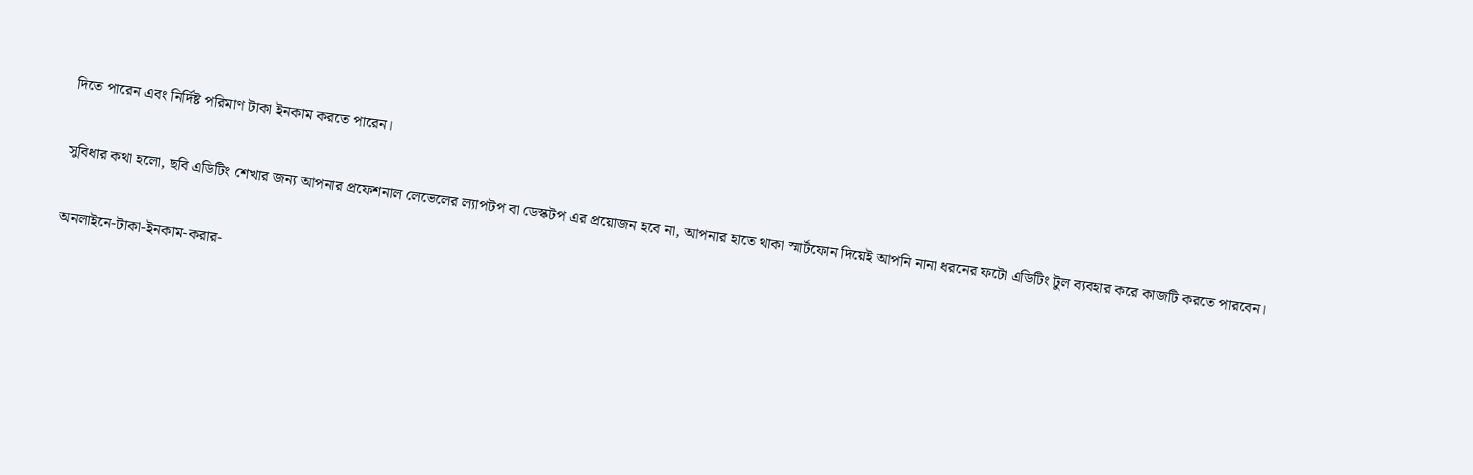দিতে পারেন এবং নির্দিষ্ট পরিমাণ টাকা ইনকাম করতে পারেন।

সুবিধার কথা হলো, ছবি এডিটিং শেখার জন্য আপনার প্রফেশনাল লেভেলের ল্যাপটপ বা ডেস্কটপ এর প্রয়োজন হবে না, আপনার হাতে থাকা স্মার্টফোন দিয়েই আপনি নানা ধরনের ফটো এডিটিং টুল ব্যবহার করে কাজটি করতে পারবেন।

অনলাইনে-টাকা-ইনকাম-করার-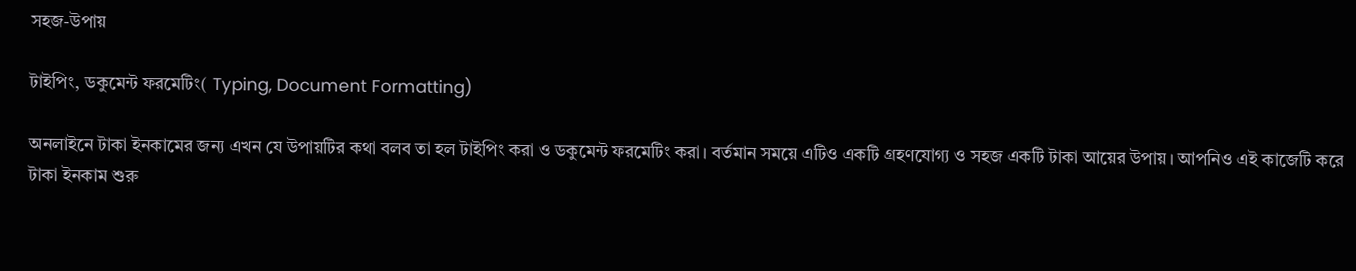সহজ-উপায়

টাইপিং, ডকুমেন্ট ফরমেটিং( Typing, Document Formatting)

অনলাইনে টাকা ইনকামের জন্য এখন যে উপায়টির কথা বলব তা হল টাইপিং করা ও ডকুমেন্ট ফরমেটিং করা। বর্তমান সময়ে এটিও একটি গ্রহণযোগ্য ও সহজ একটি টাকা আয়ের উপায়। আপনিও এই কাজেটি করে টাকা ইনকাম শুরু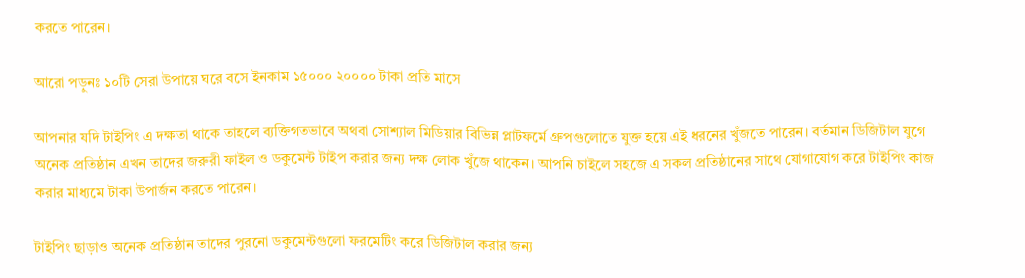করতে পারেন।

আরো পড়ুনঃ ১০টি সেরা উপায়ে ঘরে বসে ইনকাম ১৫০০০ ২০০০০ টাকা প্রতি মাসে

আপনার যদি টাইপিং এ দক্ষতা থাকে তাহলে ব্যক্তিগতভাবে অথবা সোশ্যাল মিডিয়ার বিভিন্ন প্লাটফর্মে গ্রুপগুলোতে যুক্ত হয়ে এই ধরনের খুঁজতে পারেন। বর্তমান ডিজিটাল যুগে অনেক প্রতিষ্ঠান এখন তাদের জরুরী ফাইল ও ডকুমেন্ট টাইপ করার জন্য দক্ষ লোক খুঁজে থাকেন। আপনি চাইলে সহজে এ সকল প্রতিষ্ঠানের সাথে যোগাযোগ করে টাইপিং কাজ করার মাধ্যমে টাকা উপার্জন করতে পারেন।

টাইপিং ছাড়াও অনেক প্রতিষ্ঠান তাদের পুরনো ডকুমেন্টগুলো ফরমেটিং করে ডিজিটাল করার জন্য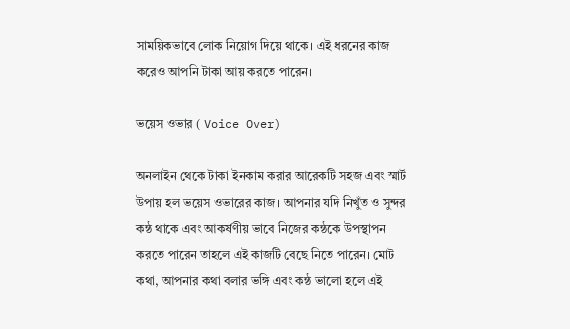সাময়িকভাবে লোক নিয়োগ দিয়ে থাকে। এই ধরনের কাজ করেও আপনি টাকা আয় করতে পারেন।

ভয়েস ওভার ( Voice Over)

অনলাইন থেকে টাকা ইনকাম করার আরেকটি সহজ এবং স্মার্ট উপায় হল ভয়েস ওভারের কাজ। আপনার যদি নিখুঁত ও সুন্দর কন্ঠ থাকে এবং আকর্ষণীয় ভাবে নিজের কন্ঠকে উপস্থাপন করতে পারেন তাহলে এই কাজটি বেছে নিতে পারেন। মোট কথা, আপনার কথা বলার ভঙ্গি এবং কন্ঠ ভালো হলে এই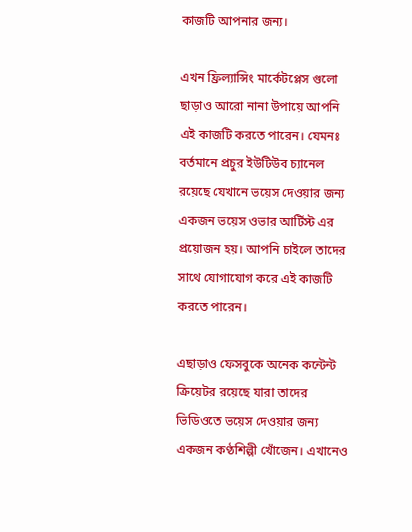কাজটি আপনার জন্য।

এখন ফ্রিল্যান্সিং মার্কেটপ্লেস গুলো ছাড়াও আরো নানা উপায়ে আপনি এই কাজটি করতে পারেন। যেমনঃ বর্তমানে প্রচুর ইউটিউব চ্যানেল রয়েছে যেখানে ভয়েস দেওয়ার জন্য একজন ভয়েস ওভার আর্টিস্ট এর প্রয়োজন হয়। আপনি চাইলে তাদের সাথে যোগাযোগ করে এই কাজটি করতে পারেন।

এছাড়াও ফেসবুকে অনেক কন্টেন্ট ক্রিয়েটর রয়েছে যারা তাদের ভিডিওতে ভয়েস দেওয়ার জন্য একজন কণ্ঠশিল্পী খোঁজেন। এখানেও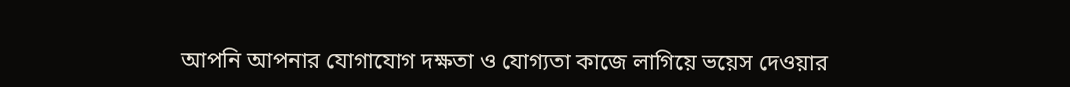আপনি আপনার যোগাযোগ দক্ষতা ও যোগ্যতা কাজে লাগিয়ে ভয়েস দেওয়ার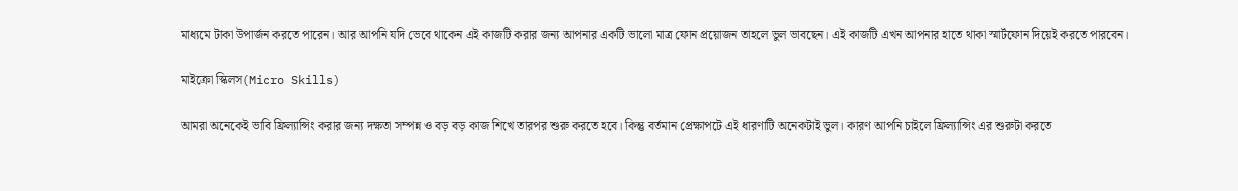মাধ্যমে টাকা উপার্জন করতে পারেন। আর আপনি যদি ভেবে থাকেন এই কাজটি করার জন্য আপনার একটি ভালো মাত্র ফোন প্রয়োজন তাহলে ভুল ভাবছেন। এই কাজটি এখন আপনার হাতে থাকা স্মার্টফোন দিয়েই করতে পারবেন।

মাইক্রো স্কিলস(Micro Skills)

আমরা অনেকেই ভাবি ফ্রিল্যান্সিং করার জন্য দক্ষতা সম্পন্ন ও বড় বড় কাজ শিখে তারপর শুরু করতে হবে। কিন্তু বর্তমান প্রেক্ষাপটে এই ধারণাটি অনেকটাই ভুল। কারণ আপনি চাইলে ফ্রিল্যান্সিং এর শুরুটা করতে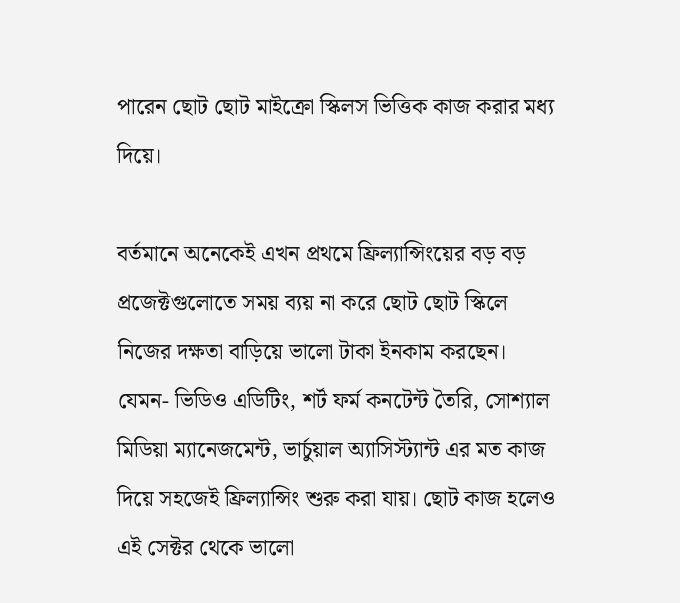পারেন ছোট ছোট মাইক্রো স্কিলস ভিত্তিক কাজ করার মধ্য দিয়ে।

বর্তমানে অনেকেই এখন প্রথমে ফ্রিল্যান্সিংয়ের বড় বড় প্রজেক্টগুলোতে সময় ব্যয় না করে ছোট ছোট স্কিলে নিজের দক্ষতা বাড়িয়ে ভালো টাকা ইনকাম করছেন। যেমন- ভিডিও এডিটিং, শর্ট ফর্ম কনটেন্ট তৈরি, সোশ্যাল মিডিয়া ম্যানেজমেন্ট, ভার্চুয়াল অ্যাসিস্ট্যান্ট এর মত কাজ দিয়ে সহজেই ফ্রিল্যান্সিং শুরু করা যায়। ছোট কাজ হলেও এই সেক্টর থেকে ভালো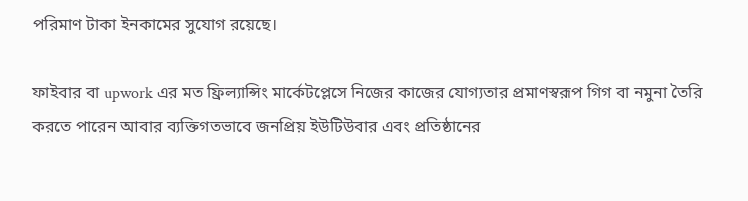পরিমাণ টাকা ইনকামের সুযোগ রয়েছে।

ফাইবার বা upwork এর মত ফ্রিল্যান্সিং মার্কেটপ্লেসে নিজের কাজের যোগ্যতার প্রমাণস্বরূপ গিগ বা নমুনা তৈরি করতে পারেন আবার ব্যক্তিগতভাবে জনপ্রিয় ইউটিউবার এবং প্রতিষ্ঠানের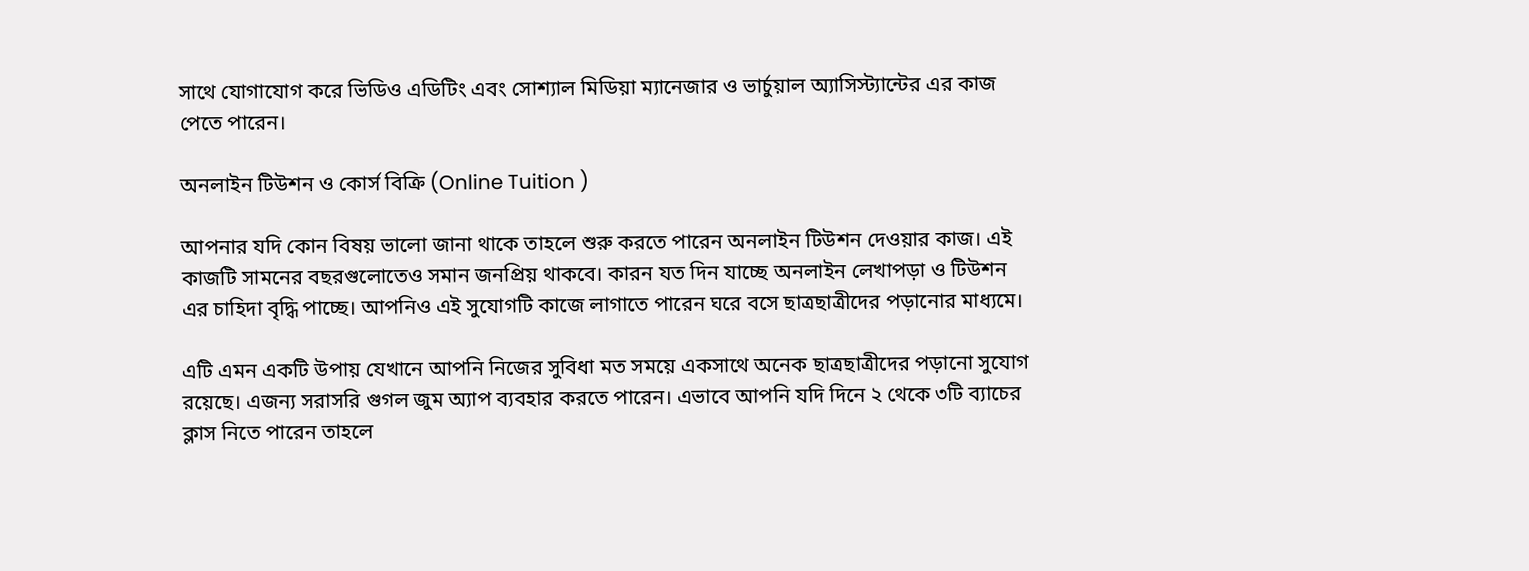সাথে যোগাযোগ করে ভিডিও এডিটিং এবং সোশ্যাল মিডিয়া ম্যানেজার ও ভার্চুয়াল অ্যাসিস্ট্যান্টের এর কাজ পেতে পারেন।

অনলাইন টিউশন ও কোর্স বিক্রি (Online Tuition )

আপনার যদি কোন বিষয় ভালো জানা থাকে তাহলে শুরু করতে পারেন অনলাইন টিউশন দেওয়ার কাজ। এই কাজটি সামনের বছরগুলোতেও সমান জনপ্রিয় থাকবে। কারন যত দিন যাচ্ছে অনলাইন লেখাপড়া ও টিউশন এর চাহিদা বৃদ্ধি পাচ্ছে। আপনিও এই সুযোগটি কাজে লাগাতে পারেন ঘরে বসে ছাত্রছাত্রীদের পড়ানোর মাধ্যমে।

এটি এমন একটি উপায় যেখানে আপনি নিজের সুবিধা মত সময়ে একসাথে অনেক ছাত্রছাত্রীদের পড়ানো সুযোগ রয়েছে। এজন্য সরাসরি গুগল জুম অ্যাপ ব্যবহার করতে পারেন। এভাবে আপনি যদি দিনে ২ থেকে ৩টি ব্যাচের ক্লাস নিতে পারেন তাহলে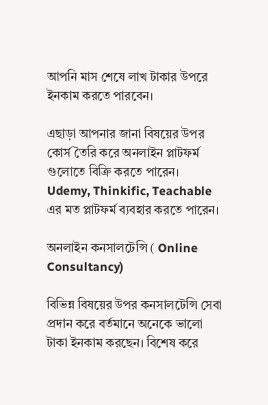আপনি মাস শেষে লাখ টাকার উপরে ইনকাম করতে পারবেন।

এছাড়া আপনার জানা বিষয়ের উপর কোর্স তৈরি করে অনলাইন প্লাটফর্ম গুলোতে বিক্রি করতে পারেন। Udemy, Thinkific, Teachable এর মত প্লাটফর্ম ব্যবহার করতে পারেন।

অনলাইন কনসালটেন্সি ( Online Consultancy)

বিভিন্ন বিষয়ের উপর কনসালটেন্সি সেবা প্রদান করে বর্তমানে অনেকে ভালো টাকা ইনকাম করছেন। বিশেষ করে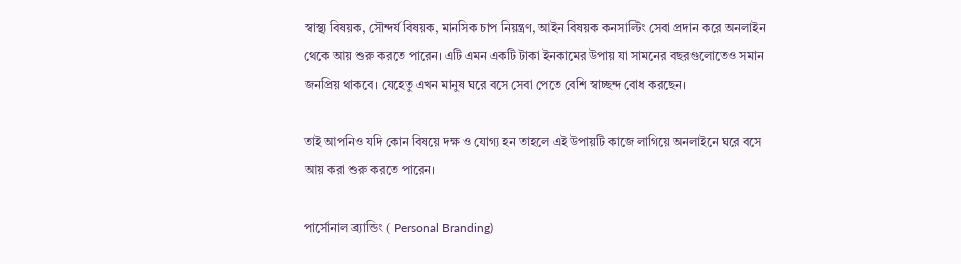স্বাস্থ্য বিষয়ক, সৌন্দর্য বিষয়ক, মানসিক চাপ নিয়ন্ত্রণ, আইন বিষয়ক কনসাল্টিং সেবা প্রদান করে অনলাইন থেকে আয় শুরু করতে পারেন। এটি এমন একটি টাকা ইনকামের উপায় যা সামনের বছরগুলোতেও সমান জনপ্রিয় থাকবে। যেহেতু এখন মানুষ ঘরে বসে সেবা পেতে বেশি স্বাচ্ছন্দ বোধ করছেন।

তাই আপনিও যদি কোন বিষয়ে দক্ষ ও যোগ্য হন তাহলে এই উপায়টি কাজে লাগিয়ে অনলাইনে ঘরে বসে আয় করা শুরু করতে পারেন।

পার্সোনাল ব্র্যান্ডিং ( Personal Branding)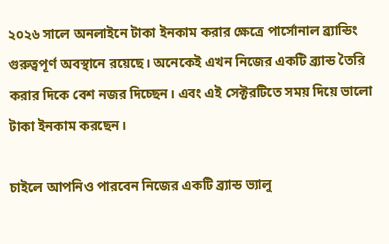২০২৬ সালে অনলাইনে টাকা ইনকাম করার ক্ষেত্রে পার্সোনাল ব্র্যান্ডিং গুরুত্বপূর্ণ অবস্থানে রয়েছে। অনেকেই এখন নিজের একটি ব্র্যান্ড তৈরি করার দিকে বেশ নজর দিচ্ছেন। এবং এই সেক্টরটিতে সময় দিয়ে ভালো টাকা ইনকাম করছেন।

চাইলে আপনিও পারবেন নিজের একটি ব্র্যান্ড ভ্যালু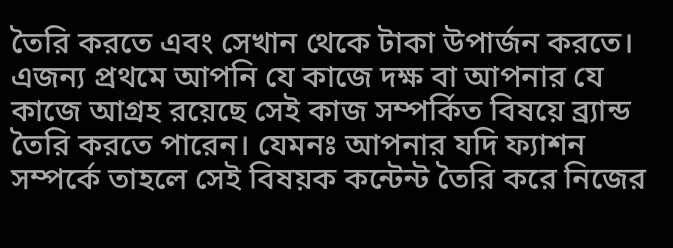তৈরি করতে এবং সেখান থেকে টাকা উপার্জন করতে। এজন্য প্রথমে আপনি যে কাজে দক্ষ বা আপনার যে কাজে আগ্রহ রয়েছে সেই কাজ সম্পর্কিত বিষয়ে ব্র্যান্ড তৈরি করতে পারেন। যেমনঃ আপনার যদি ফ্যাশন সম্পর্কে তাহলে সেই বিষয়ক কন্টেন্ট তৈরি করে নিজের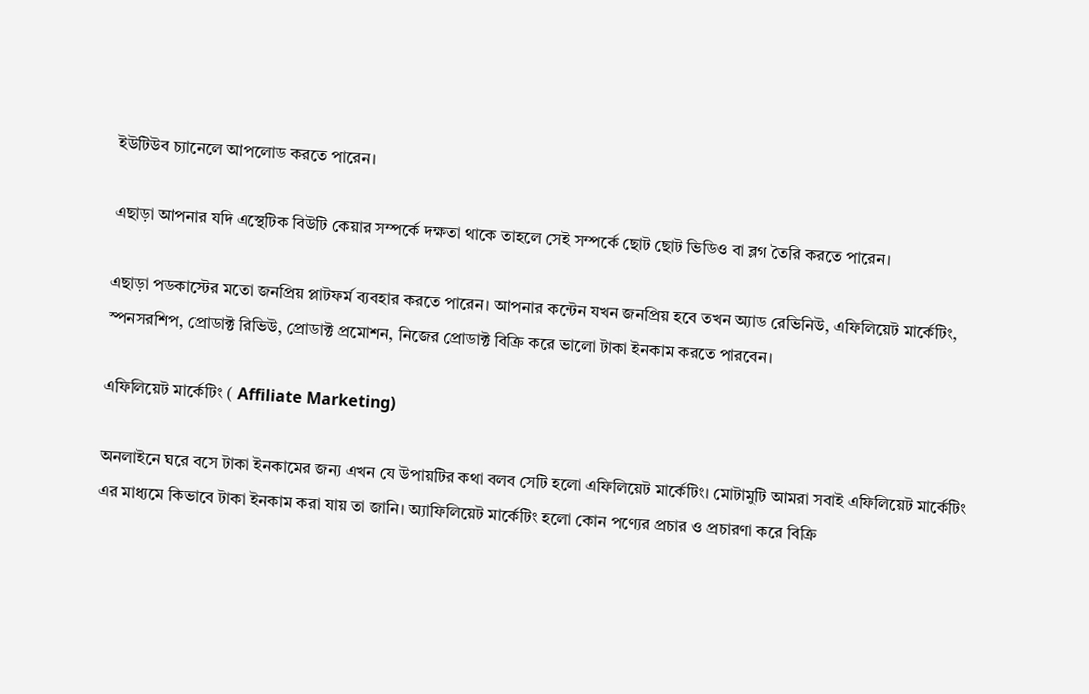ইউটিউব চ্যানেলে আপলোড করতে পারেন।

এছাড়া আপনার যদি এস্থেটিক বিউটি কেয়ার সম্পর্কে দক্ষতা থাকে তাহলে সেই সম্পর্কে ছোট ছোট ভিডিও বা ব্লগ তৈরি করতে পারেন।

এছাড়া পডকাস্টের মতো জনপ্রিয় প্লাটফর্ম ব্যবহার করতে পারেন। আপনার কন্টেন যখন জনপ্রিয় হবে তখন অ্যাড রেভিনিউ, এফিলিয়েট মার্কেটিং, স্পনসরশিপ, প্রোডাক্ট রিভিউ, প্রোডাক্ট প্রমোশন, নিজের প্রোডাক্ট বিক্রি করে ভালো টাকা ইনকাম করতে পারবেন।

এফিলিয়েট মার্কেটিং ( Affiliate Marketing)

অনলাইনে ঘরে বসে টাকা ইনকামের জন্য এখন যে উপায়টির কথা বলব সেটি হলো এফিলিয়েট মার্কেটিং। মোটামুটি আমরা সবাই এফিলিয়েট মার্কেটিং এর মাধ্যমে কিভাবে টাকা ইনকাম করা যায় তা জানি। অ্যাফিলিয়েট মার্কেটিং হলো কোন পণ্যের প্রচার ও প্রচারণা করে বিক্রি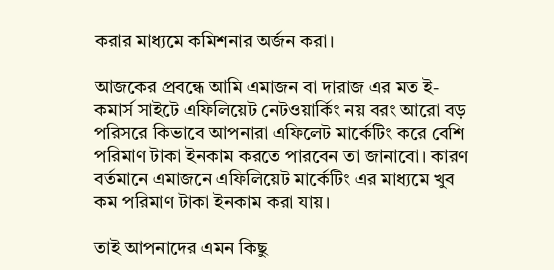করার মাধ্যমে কমিশনার অর্জন করা।

আজকের প্রবন্ধে আমি এমাজন বা দারাজ এর মত ই-কমার্স সাইটে এফিলিয়েট নেটওয়ার্কিং নয় বরং আরো বড় পরিসরে কিভাবে আপনারা এফিলেট মার্কেটিং করে বেশি পরিমাণ টাকা ইনকাম করতে পারবেন তা জানাবো। কারণ বর্তমানে এমাজনে এফিলিয়েট মার্কেটিং এর মাধ্যমে খুব কম পরিমাণ টাকা ইনকাম করা যায়।

তাই আপনাদের এমন কিছু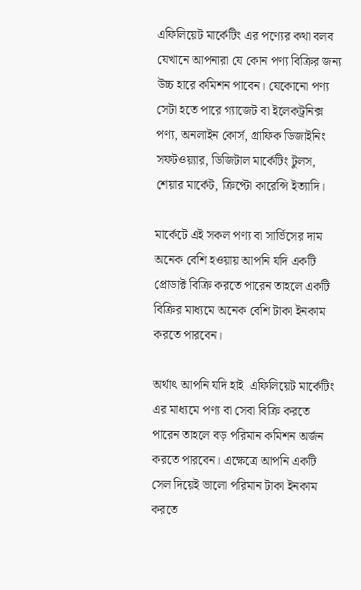এফিলিয়েট মার্কেটিং এর পণ্যের কথা বলব যেখানে আপনারা যে কোন পণ্য বিক্রির জন্য উচ্চ হারে কমিশন পাবেন। যেকোনো পণ্য সেটা হতে পারে গ্যাজেট বা ইলেকট্রনিক্স পণ্য, অনলাইন কোর্স, গ্রাফিক ডিজাইনিং সফটওয়্যার, ডিজিটাল মার্কেটিং টুলস, শেয়ার মার্কেট, ক্রিপ্টো কারেন্সি ইত্যাদি।

মার্কেটে এই সকল পণ্য বা সার্ভিসের দাম অনেক বেশি হওয়ায় আপনি যদি একটি প্রোডাক্ট বিক্রি করতে পারেন তাহলে একটি বিক্রির মাধ্যমে অনেক বেশি টাকা ইনকাম করতে পারবেন।

অর্থাৎ আপনি যদি হাই  এফিলিয়েট মার্কেটিং এর মাধ্যমে পণ্য বা সেবা বিক্রি করতে পারেন তাহলে বড় পরিমান কমিশন অর্জন করতে পারবেন। এক্ষেত্রে আপনি একটি সেল দিয়েই ভালো পরিমান টাকা ইনকাম করতে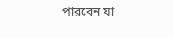পারবেন যা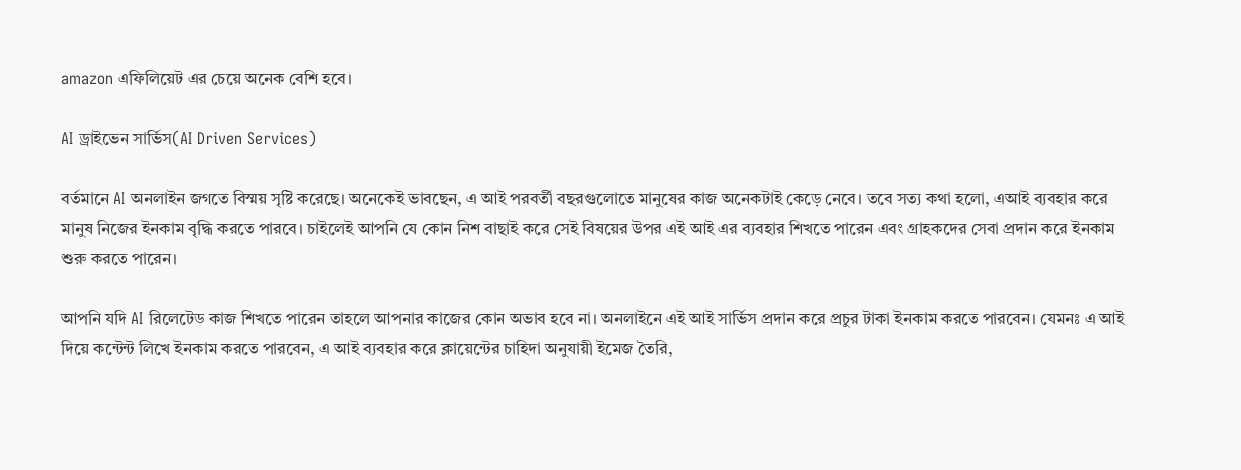amazon এফিলিয়েট এর চেয়ে অনেক বেশি হবে।

AI ড্রাইভেন সার্ভিস(AI Driven Services)

বর্তমানে AI অনলাইন জগতে বিস্ময় সৃষ্টি করেছে। অনেকেই ভাবছেন, এ আই পরবর্তী বছরগুলোতে মানুষের কাজ অনেকটাই কেড়ে নেবে। তবে সত্য কথা হলো, এআই ব্যবহার করে মানুষ নিজের ইনকাম বৃদ্ধি করতে পারবে। চাইলেই আপনি যে কোন নিশ বাছাই করে সেই বিষয়ের উপর এই আই এর ব্যবহার শিখতে পারেন এবং গ্রাহকদের সেবা প্রদান করে ইনকাম শুরু করতে পারেন।

আপনি যদি AI রিলেটেড কাজ শিখতে পারেন তাহলে আপনার কাজের কোন অভাব হবে না। অনলাইনে এই আই সার্ভিস প্রদান করে প্রচুর টাকা ইনকাম করতে পারবেন। যেমনঃ এ আই দিয়ে কন্টেন্ট লিখে ইনকাম করতে পারবেন, এ আই ব্যবহার করে ক্লায়েন্টের চাহিদা অনুযায়ী ইমেজ তৈরি,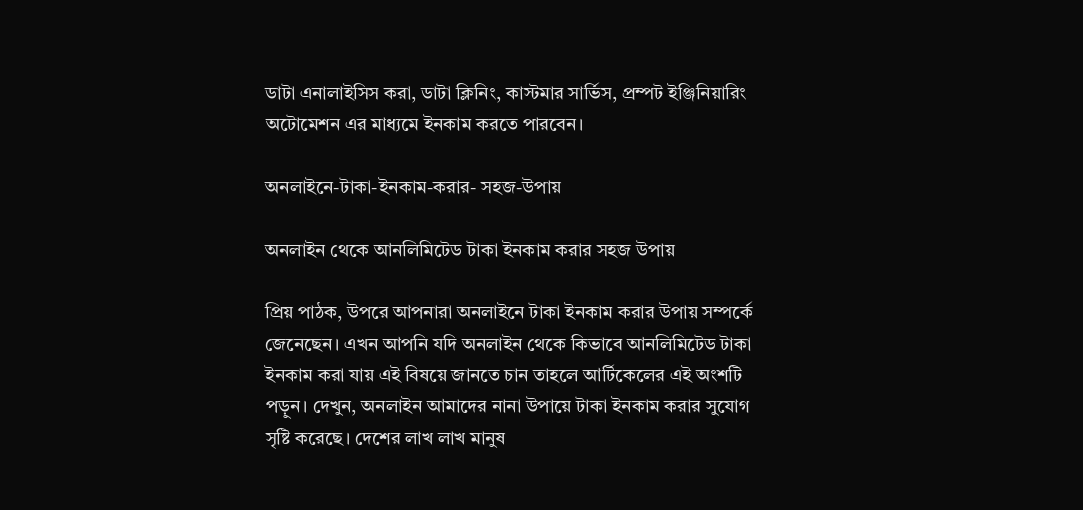ডাটা এনালাইসিস করা, ডাটা ক্লিনিং, কাস্টমার সার্ভিস, প্রম্পট ইঞ্জিনিয়ারিং অটোমেশন এর মাধ্যমে ইনকাম করতে পারবেন।

অনলাইনে-টাকা-ইনকাম-করার- সহজ-উপায়

অনলাইন থেকে আনলিমিটেড টাকা ইনকাম করার সহজ উপায়

প্রিয় পাঠক, উপরে আপনারা অনলাইনে টাকা ইনকাম করার উপায় সম্পর্কে জেনেছেন। এখন আপনি যদি অনলাইন থেকে কিভাবে আনলিমিটেড টাকা ইনকাম করা যায় এই বিষয়ে জানতে চান তাহলে আর্টিকেলের এই অংশটি পড়ুন। দেখুন, অনলাইন আমাদের নানা উপায়ে টাকা ইনকাম করার সুযোগ সৃষ্টি করেছে। দেশের লাখ লাখ মানুষ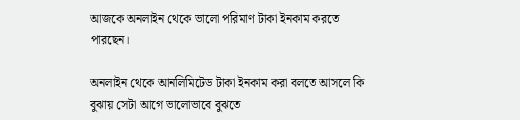আজকে অনলাইন থেকে ভালো পরিমাণ টাকা ইনকাম করতে পারছেন।

অনলাইন থেকে আনলিমিটেড টাকা ইনকাম করা বলতে আসলে কি বুঝায় সেটা আগে ভালোভাবে বুঝতে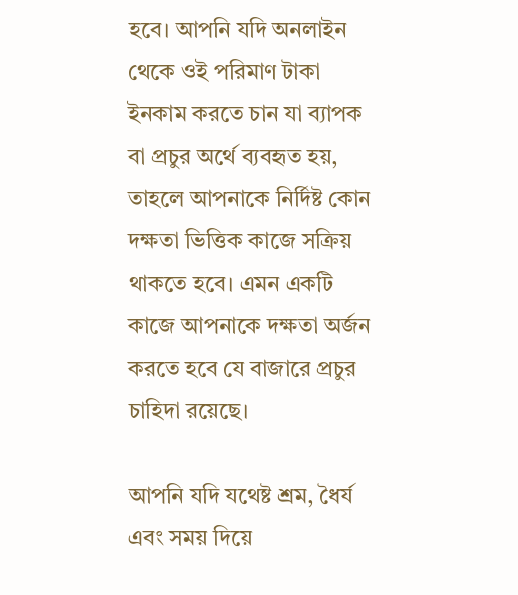হবে। আপনি যদি অনলাইন থেকে ওই পরিমাণ টাকা ইনকাম করতে চান যা ব্যাপক বা প্রচুর অর্থে ব্যবহৃত হয়, তাহলে আপনাকে নির্দিষ্ট কোন দক্ষতা ভিত্তিক কাজে সক্রিয় থাকতে হবে। এমন একটি কাজে আপনাকে দক্ষতা অর্জন করতে হবে যে বাজারে প্রচুর চাহিদা রয়েছে।

আপনি যদি যথেষ্ট শ্রম, ধৈর্য এবং সময় দিয়ে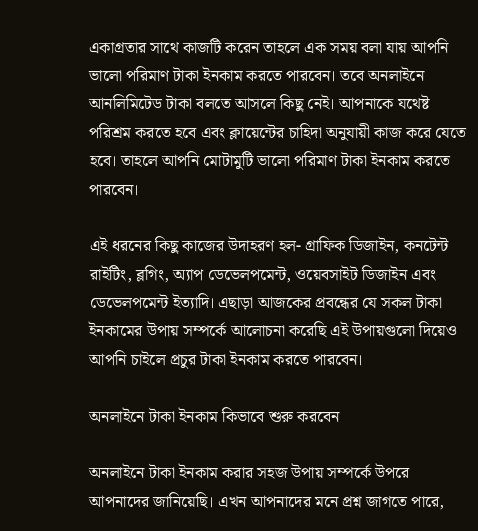একাগ্রতার সাথে কাজটি করেন তাহলে এক সময় বলা যায় আপনি ভালো পরিমাণ টাকা ইনকাম করতে পারবেন। তবে অনলাইনে আনলিমিটেড টাকা বলতে আসলে কিছু নেই। আপনাকে যথেষ্ট পরিশ্রম করতে হবে এবং ক্লায়েন্টের চাহিদা অনুযায়ী কাজ করে যেতে হবে। তাহলে আপনি মোটামুটি ভালো পরিমাণ টাকা ইনকাম করতে পারবেন।

এই ধরনের কিছু কাজের উদাহরণ হল- গ্রাফিক ডিজাইন, কনটেন্ট রাইটিং, ব্লগিং, অ্যাপ ডেভেলপমেন্ট, ওয়েবসাইট ডিজাইন এবং ডেভেলপমেন্ট ইত্যাদি। এছাড়া আজকের প্রবন্ধের যে সকল টাকা ইনকামের উপায় সম্পর্কে আলোচনা করেছি এই উপায়গুলো দিয়েও আপনি চাইলে প্রচুর টাকা ইনকাম করতে পারবেন।

অনলাইনে টাকা ইনকাম কিভাবে শুরু করবেন

অনলাইনে টাকা ইনকাম করার সহজ উপায় সম্পর্কে উপরে আপনাদের জানিয়েছি। এখন আপনাদের মনে প্রশ্ন জাগতে পারে,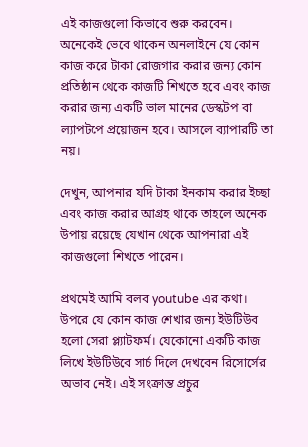এই কাজগুলো কিভাবে শুরু করবেন। অনেকেই ভেবে থাকেন অনলাইনে যে কোন কাজ করে টাকা রোজগার করার জন্য কোন প্রতিষ্ঠান থেকে কাজটি শিখতে হবে এবং কাজ করার জন্য একটি ভাল মানের ডেস্কটপ বা ল্যাপটপে প্রয়োজন হবে। আসলে ব্যাপারটি তা নয়।

দেখুন, আপনার যদি টাকা ইনকাম করার ইচ্ছা এবং কাজ করার আগ্রহ থাকে তাহলে অনেক উপায় রয়েছে যেখান থেকে আপনারা এই কাজগুলো শিখতে পারেন।

প্রথমেই আমি বলব youtube এর কথা। উপরে যে কোন কাজ শেখার জন্য ইউটিউব হলো সেরা প্ল্যাটফর্ম। যেকোনো একটি কাজ লিখে ইউটিউবে সার্চ দিলে দেখবেন রিসোর্সের অভাব নেই। এই সংক্রান্ত প্রচুর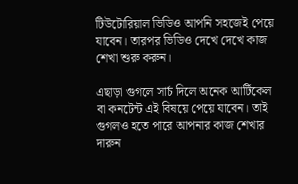টিউটোরিয়াল ভিডিও আপনি সহজেই পেয়ে যাবেন। তারপর ভিডিও দেখে দেখে কাজ শেখা শুরু করুন।

এছাড়া গুগলে সার্চ দিলে অনেক আর্টিকেল বা কনটেন্ট এই বিষয়ে পেয়ে যাবেন। তাই গুগলও হতে পারে আপনার কাজ শেখার দারুন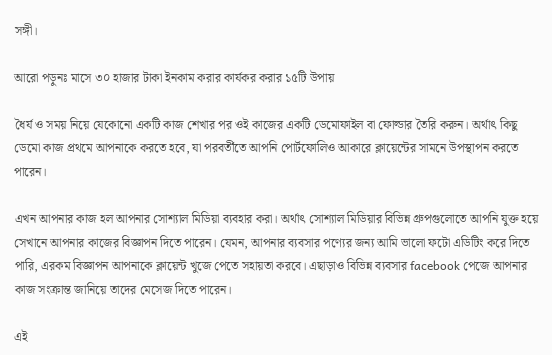সঙ্গী।

আরো পড়ুনঃ মাসে ৩০ হাজার টাকা ইনকাম করার কার্যকর করার ১৫টি উপায়

ধৈর্য ও সময় নিয়ে যেকোনো একটি কাজ শেখার পর ওই কাজের একটি ডেমোফাইল বা ফোল্ডার তৈরি করুন। অর্থাৎ কিছু ডেমো কাজ প্রথমে আপনাকে করতে হবে, যা পরবর্তীতে আপনি পোর্টফোলিও আকারে ক্লায়েন্টের সামনে উপস্থাপন করতে পারেন।

এখন আপনার কাজ হল আপনার সোশ্যাল মিডিয়া ব্যবহার করা। অর্থাৎ সোশ্যাল মিডিয়ার বিভিন্ন গ্রুপগুলোতে আপনি যুক্ত হয়ে সেখানে আপনার কাজের বিজ্ঞাপন দিতে পারেন। যেমন, আপনার ব্যবসার পণ্যের জন্য আমি ভালো ফটো এডিটিং করে দিতে পারি, এরকম বিজ্ঞাপন আপনাকে ক্লায়েন্ট খুজে পেতে সহায়তা করবে। এছাড়াও বিভিন্ন ব্যবসার facebook পেজে আপনার কাজ সংক্রান্ত জানিয়ে তাদের মেসেজ দিতে পারেন।

এই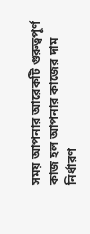সময় আপনার আরেকটি গুরুত্বপূর্ণ কাজ হল আপনার কাজের দাম নির্ধারণ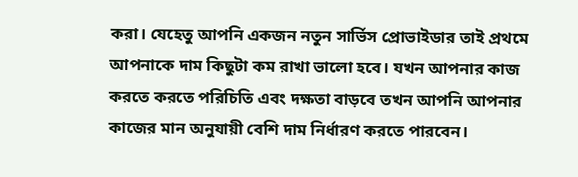করা। যেহেতু আপনি একজন নতুন সার্ভিস প্রোভাইডার তাই প্রথমে আপনাকে দাম কিছুটা কম রাখা ভালো হবে। যখন আপনার কাজ করতে করতে পরিচিতি এবং দক্ষতা বাড়বে তখন আপনি আপনার কাজের মান অনুযায়ী বেশি দাম নির্ধারণ করতে পারবেন।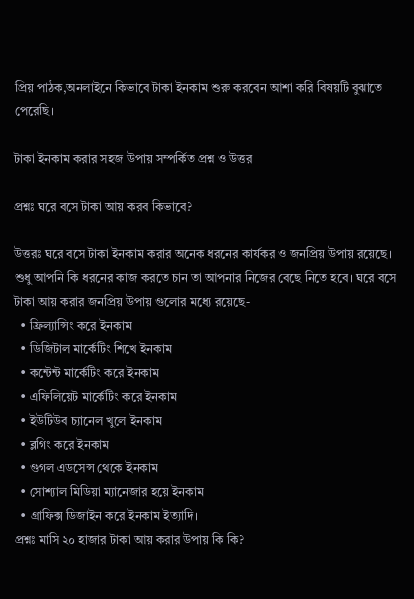প্রিয় পাঠক,অনলাইনে কিভাবে টাকা ইনকাম শুরু করবেন আশা করি বিষয়টি বুঝাতে পেরেছি।

টাকা ইনকাম করার সহজ উপায় সম্পর্কিত প্রশ্ন ও উত্তর

প্রশ্নঃ ঘরে বসে টাকা আয় করব কিভাবে?

উত্তরঃ ঘরে বসে টাকা ইনকাম করার অনেক ধরনের কার্যকর ও জনপ্রিয় উপায় রয়েছে। শুধু আপনি কি ধরনের কাজ করতে চান তা আপনার নিজের বেছে নিতে হবে। ঘরে বসে টাকা আয় করার জনপ্রিয় উপায় গুলোর মধ্যে রয়েছে-
  • ফ্রিল্যান্সিং করে ইনকাম
  • ডিজিটাল মার্কেটিং শিখে ইনকাম
  • কন্টেন্ট মার্কেটিং করে ইনকাম
  • এফিলিয়েট মার্কেটিং করে ইনকাম
  • ইউটিউব চ্যানেল খুলে ইনকাম
  • ব্লগিং করে ইনকাম
  • গুগল এডসেন্স থেকে ইনকাম
  • সোশ্যাল মিডিয়া ম্যানেজার হয়ে ইনকাম
  • গ্রাফিক্স ডিজাইন করে ইনকাম ইত্যাদি।
প্রশ্নঃ মাসি ২০ হাজার টাকা আয় করার উপায় কি কি?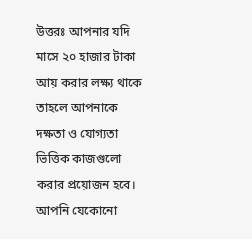উত্তরঃ আপনার যদি মাসে ২০ হাজার টাকা আয় করার লক্ষ্য থাকে তাহলে আপনাকে দক্ষতা ও যোগ্যতা ভিত্তিক কাজগুলো করার প্রয়োজন হবে। আপনি যেকোনো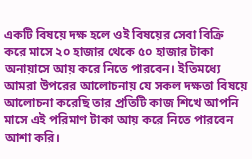একটি বিষয়ে দক্ষ হলে ওই বিষয়ের সেবা বিক্রি করে মাসে ২০ হাজার থেকে ৫০ হাজার টাকা অনায়াসে আয় করে নিতে পারবেন। ইতিমধ্যে আমরা উপরের আলোচনায় যে সকল দক্ষতা বিষয়ে আলোচনা করেছি তার প্রতিটি কাজ শিখে আপনি মাসে এই পরিমাণ টাকা আয় করে নিতে পারবেন আশা করি।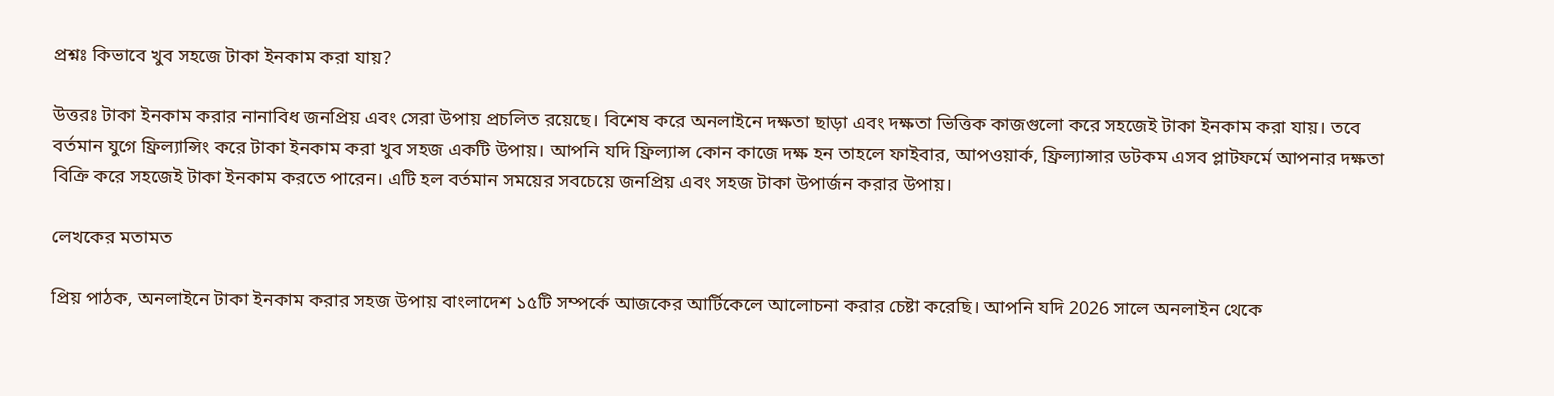প্রশ্নঃ কিভাবে খুব সহজে টাকা ইনকাম করা যায়?

উত্তরঃ টাকা ইনকাম করার নানাবিধ জনপ্রিয় এবং সেরা উপায় প্রচলিত রয়েছে। বিশেষ করে অনলাইনে দক্ষতা ছাড়া এবং দক্ষতা ভিত্তিক কাজগুলো করে সহজেই টাকা ইনকাম করা যায়। তবে বর্তমান যুগে ফ্রিল্যান্সিং করে টাকা ইনকাম করা খুব সহজ একটি উপায়। আপনি যদি ফ্রিল্যান্স কোন কাজে দক্ষ হন তাহলে ফাইবার, আপওয়ার্ক, ফ্রিল্যান্সার ডটকম এসব প্লাটফর্মে আপনার দক্ষতা বিক্রি করে সহজেই টাকা ইনকাম করতে পারেন। এটি হল বর্তমান সময়ের সবচেয়ে জনপ্রিয় এবং সহজ টাকা উপার্জন করার উপায়।

লেখকের মতামত

প্রিয় পাঠক, অনলাইনে টাকা ইনকাম করার সহজ উপায় বাংলাদেশ ১৫টি সম্পর্কে আজকের আর্টিকেলে আলোচনা করার চেষ্টা করেছি। আপনি যদি 2026 সালে অনলাইন থেকে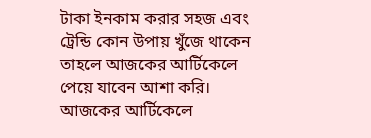টাকা ইনকাম করার সহজ এবং ট্রেন্ডি কোন উপায় খুঁজে থাকেন তাহলে আজকের আর্টিকেলে পেয়ে যাবেন আশা করি। আজকের আর্টিকেলে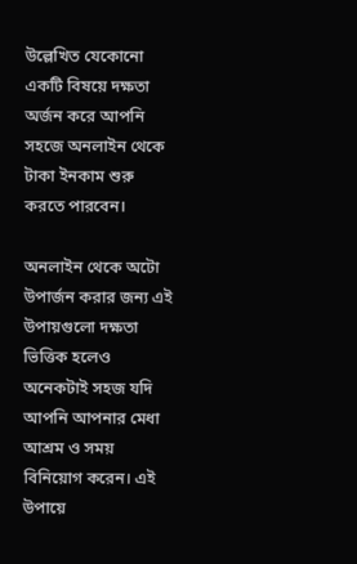উল্লেখিত যেকোনো একটি বিষয়ে দক্ষতা অর্জন করে আপনি সহজে অনলাইন থেকে টাকা ইনকাম শুরু করতে পারবেন।

অনলাইন থেকে অটো উপার্জন করার জন্য এই উপায়গুলো দক্ষতা ভিত্তিক হলেও অনেকটাই সহজ যদি আপনি আপনার মেধা আশ্রম ও সময় বিনিয়োগ করেন। এই উপায়ে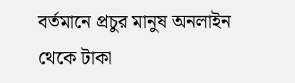বর্তমানে প্রচুর মানুষ অনলাইন থেকে টাকা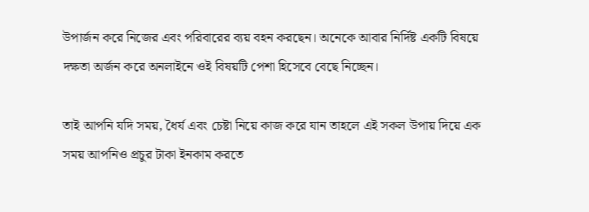উপার্জন করে নিজের এবং পরিবারের ব্যয় বহন করছেন। অনেকে আবার নির্দিষ্ট একটি বিষয়ে দক্ষতা অর্জন করে অনলাইনে ওই বিষয়টি পেশা হিসেবে বেছে নিচ্ছেন।

তাই আপনি যদি সময়, ধৈর্য এবং চেষ্টা নিয়ে কাজ করে যান তাহলে এই সকল উপায় দিয়ে এক সময় আপনিও প্রচুর টাকা ইনকাম করতে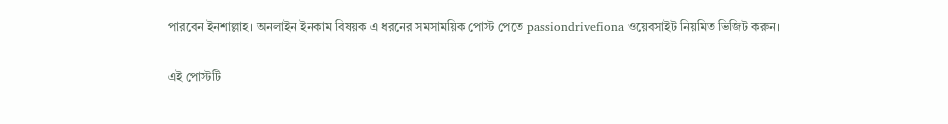পারবেন ইনশাল্লাহ। অনলাইন ইনকাম বিষয়ক এ ধরনের সমসাময়িক পোস্ট পেতে passiondrivefiona ওয়েবসাইট নিয়মিত ভিজিট করুন।

এই পোস্টটি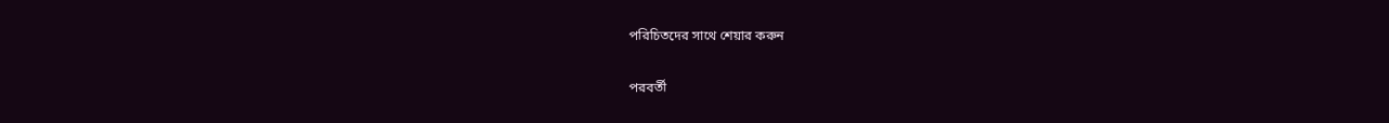পরিচিতদের সাথে শেয়ার করুন

পরবর্তী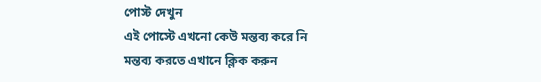পোস্ট দেখুন
এই পোস্টে এখনো কেউ মন্তব্য করে নি
মন্তব্য করতে এখানে ক্লিক করুন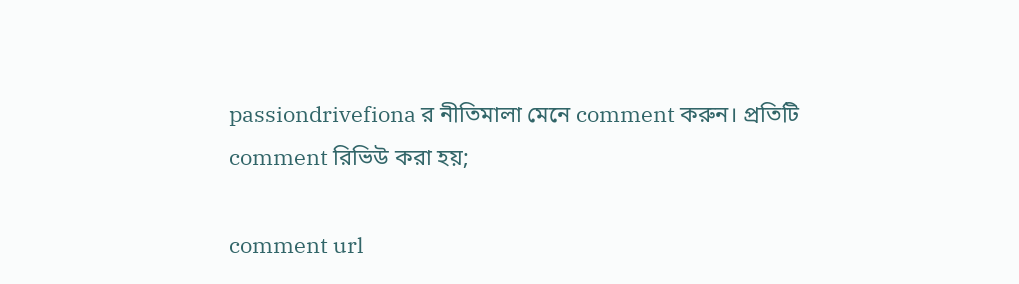passiondrivefiona র নীতিমালা মেনে comment করুন। প্রতিটি comment রিভিউ করা হয়;

comment url